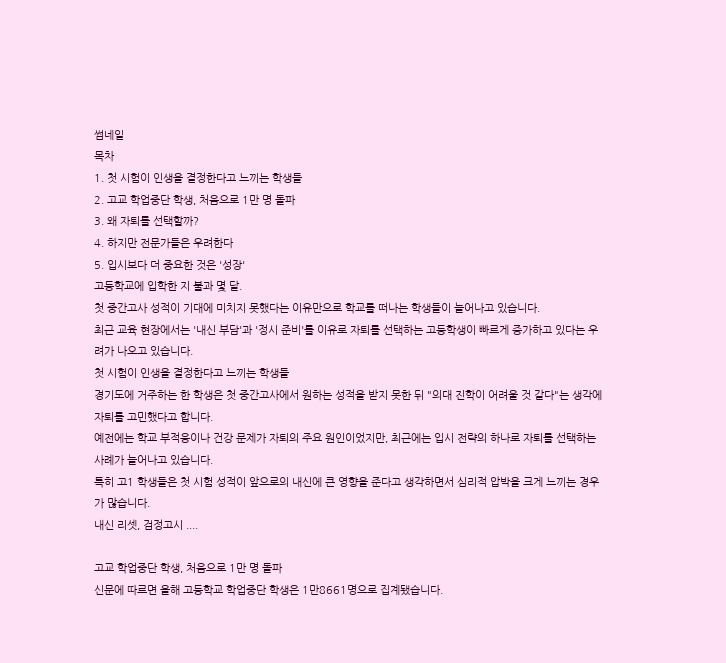썸네일
목차
1. 첫 시험이 인생을 결정한다고 느끼는 학생들
2. 고교 학업중단 학생, 처음으로 1만 명 돌파
3. 왜 자퇴를 선택할까?
4. 하지만 전문가들은 우려한다
5. 입시보다 더 중요한 것은 '성장'
고등학교에 입학한 지 불과 몇 달.
첫 중간고사 성적이 기대에 미치지 못했다는 이유만으로 학교를 떠나는 학생들이 늘어나고 있습니다.
최근 교육 현장에서는 '내신 부담'과 '정시 준비'를 이유로 자퇴를 선택하는 고등학생이 빠르게 증가하고 있다는 우려가 나오고 있습니다.
첫 시험이 인생을 결정한다고 느끼는 학생들
경기도에 거주하는 한 학생은 첫 중간고사에서 원하는 성적을 받지 못한 뒤 "의대 진학이 어려울 것 같다"는 생각에 자퇴를 고민했다고 합니다.
예전에는 학교 부적응이나 건강 문제가 자퇴의 주요 원인이었지만, 최근에는 입시 전략의 하나로 자퇴를 선택하는 사례가 늘어나고 있습니다.
특히 고1 학생들은 첫 시험 성적이 앞으로의 내신에 큰 영향을 준다고 생각하면서 심리적 압박을 크게 느끼는 경우가 많습니다.
내신 리셋, 검정고시 ....

고교 학업중단 학생, 처음으로 1만 명 돌파
신문에 따르면 올해 고등학교 학업중단 학생은 1만8661명으로 집계됐습니다.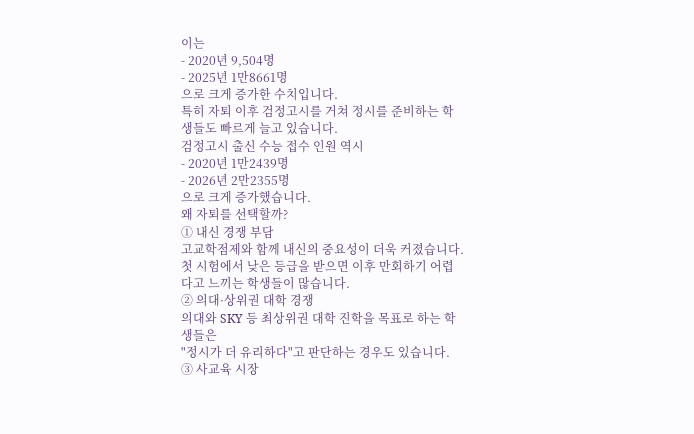이는
- 2020년 9,504명
- 2025년 1만8661명
으로 크게 증가한 수치입니다.
특히 자퇴 이후 검정고시를 거쳐 정시를 준비하는 학생들도 빠르게 늘고 있습니다.
검정고시 출신 수능 접수 인원 역시
- 2020년 1만2439명
- 2026년 2만2355명
으로 크게 증가했습니다.
왜 자퇴를 선택할까?
① 내신 경쟁 부담
고교학점제와 함께 내신의 중요성이 더욱 커졌습니다.
첫 시험에서 낮은 등급을 받으면 이후 만회하기 어렵다고 느끼는 학생들이 많습니다.
② 의대·상위권 대학 경쟁
의대와 SKY 등 최상위권 대학 진학을 목표로 하는 학생들은
"정시가 더 유리하다"고 판단하는 경우도 있습니다.
③ 사교육 시장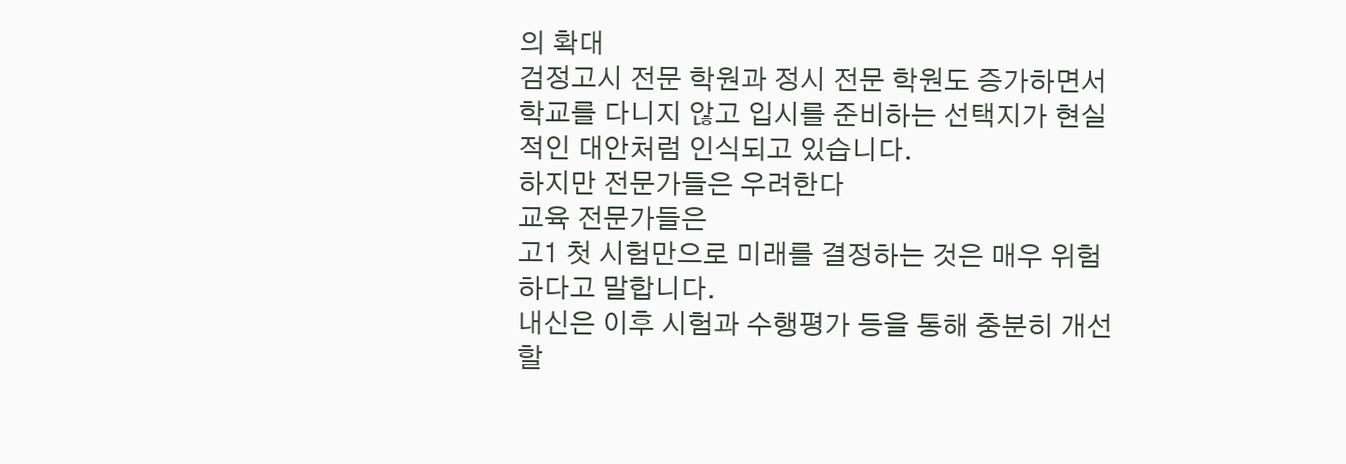의 확대
검정고시 전문 학원과 정시 전문 학원도 증가하면서
학교를 다니지 않고 입시를 준비하는 선택지가 현실적인 대안처럼 인식되고 있습니다.
하지만 전문가들은 우려한다
교육 전문가들은
고1 첫 시험만으로 미래를 결정하는 것은 매우 위험하다고 말합니다.
내신은 이후 시험과 수행평가 등을 통해 충분히 개선할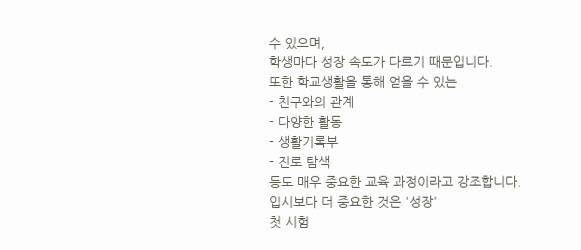수 있으며,
학생마다 성장 속도가 다르기 때문입니다.
또한 학교생활을 통해 얻을 수 있는
- 친구와의 관계
- 다양한 활동
- 생활기록부
- 진로 탐색
등도 매우 중요한 교육 과정이라고 강조합니다.
입시보다 더 중요한 것은 '성장'
첫 시험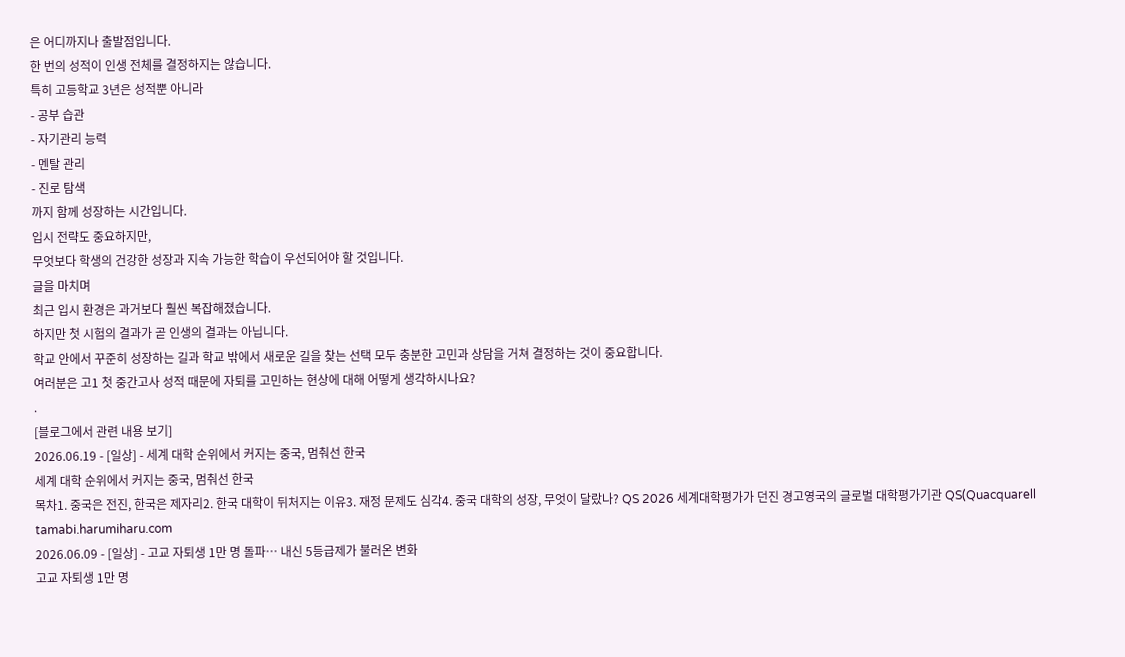은 어디까지나 출발점입니다.
한 번의 성적이 인생 전체를 결정하지는 않습니다.
특히 고등학교 3년은 성적뿐 아니라
- 공부 습관
- 자기관리 능력
- 멘탈 관리
- 진로 탐색
까지 함께 성장하는 시간입니다.
입시 전략도 중요하지만,
무엇보다 학생의 건강한 성장과 지속 가능한 학습이 우선되어야 할 것입니다.
글을 마치며
최근 입시 환경은 과거보다 훨씬 복잡해졌습니다.
하지만 첫 시험의 결과가 곧 인생의 결과는 아닙니다.
학교 안에서 꾸준히 성장하는 길과 학교 밖에서 새로운 길을 찾는 선택 모두 충분한 고민과 상담을 거쳐 결정하는 것이 중요합니다.
여러분은 고1 첫 중간고사 성적 때문에 자퇴를 고민하는 현상에 대해 어떻게 생각하시나요?
.
[블로그에서 관련 내용 보기]
2026.06.19 - [일상] - 세계 대학 순위에서 커지는 중국, 멈춰선 한국
세계 대학 순위에서 커지는 중국, 멈춰선 한국
목차1. 중국은 전진, 한국은 제자리2. 한국 대학이 뒤처지는 이유3. 재정 문제도 심각4. 중국 대학의 성장, 무엇이 달랐나? QS 2026 세계대학평가가 던진 경고영국의 글로벌 대학평가기관 QS(Quacquarell
tamabi.harumiharu.com
2026.06.09 - [일상] - 고교 자퇴생 1만 명 돌파… 내신 5등급제가 불러온 변화
고교 자퇴생 1만 명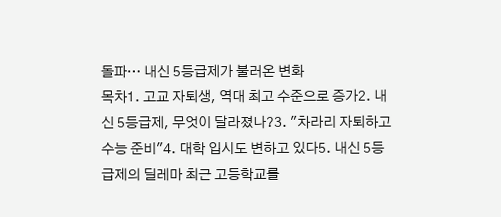돌파… 내신 5등급제가 불러온 변화
목차1. 고교 자퇴생, 역대 최고 수준으로 증가2. 내신 5등급제, 무엇이 달라졌나?3. "차라리 자퇴하고 수능 준비"4. 대학 입시도 변하고 있다5. 내신 5등급제의 딜레마 최근 고등학교를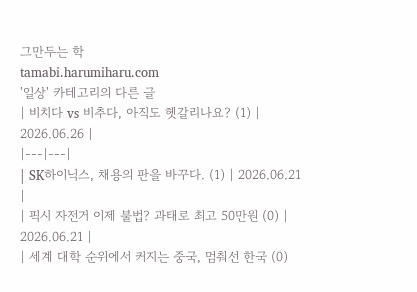그만두는 학
tamabi.harumiharu.com
'일상' 카테고리의 다른 글
| 비치다 vs 비추다, 아직도 헷갈리나요? (1) | 2026.06.26 |
|---|---|
| SK하이닉스, 채용의 판을 바꾸다. (1) | 2026.06.21 |
| 픽시 자전거 이제 불법? 과태로 최고 50만원 (0) | 2026.06.21 |
| 세계 대학 순위에서 커지는 중국, 멈춰선 한국 (0)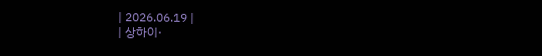| 2026.06.19 |
| 상하이·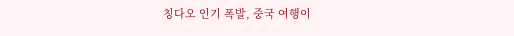칭다오 인기 폭발, 중국 여행이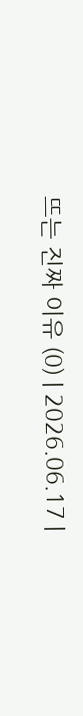뜨는 진짜 이유 (0) | 2026.06.17 |